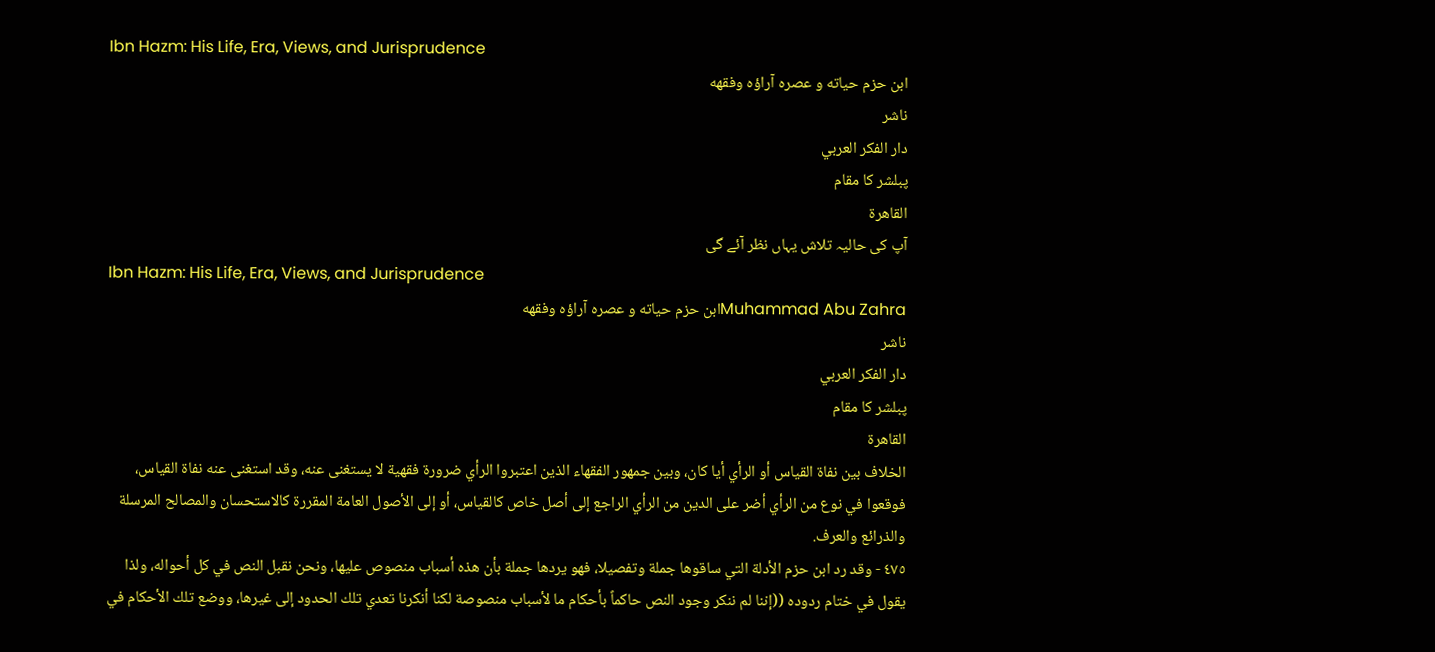Ibn Hazm: His Life, Era, Views, and Jurisprudence
ابن حزم حياته و عصره آراؤه وفقهه
ناشر
دار الفكر العربي
پبلشر کا مقام
القاهرة
آپ کی حالیہ تلاش یہاں نظر آئے گی
Ibn Hazm: His Life, Era, Views, and Jurisprudence
Muhammad Abu Zahraابن حزم حياته و عصره آراؤه وفقهه
ناشر
دار الفكر العربي
پبلشر کا مقام
القاهرة
الخلاف بين نفاة القياس أو الرأي أيا كان، وبين جمهور الفقهاء الذين اعتبروا الرأي ضرورة فقهية لا يستغنى عنه، وقد استغنى عنه نفاة القياس، فوقعوا في نوع من الرأي أضر على الدين من الرأي الراجع إلى أصل خاص كالقياس، أو إلى الأصول العامة المقررة كالاستحسان والمصالح المرسلة والذرائع والعرف.
٤٧٥ - وقد رد ابن حزم الأدلة التي ساقوها جملة وتفصيلا، فهو يردها جملة بأن هذه أسباب منصوص عليها، ونحن نقبل النص في كل أحواله، ولذا يقول في ختام ردوده ((إننا لم ننكر وجود النص حاكماً بأحكام ما لأسباب منصوصة لكنا أنكرنا تعدي تلك الحدود إلى غيرها، ووضع تلك الأحكام في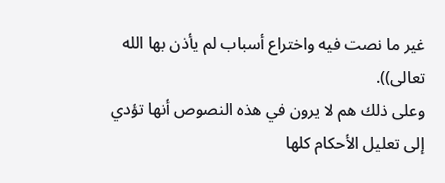غير ما نصت فيه واختراع أسباب لم يأذن بها الله تعالى)).
وعلى ذلك هم لا يرون في هذه النصوص أنها تؤدي إلى تعليل الأحكام كلها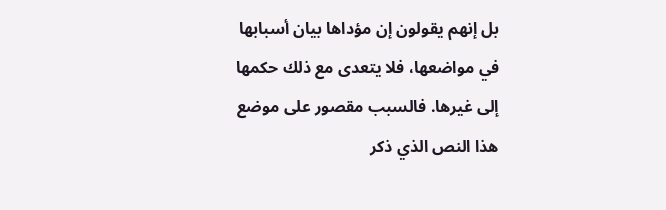بل إنهم يقولون إن مؤداها بيان أسبابها في مواضعها، فلا يتعدى مع ذلك حكمها إلى غيرها. فالسبب مقصور على موضع هذا النص الذي ذكر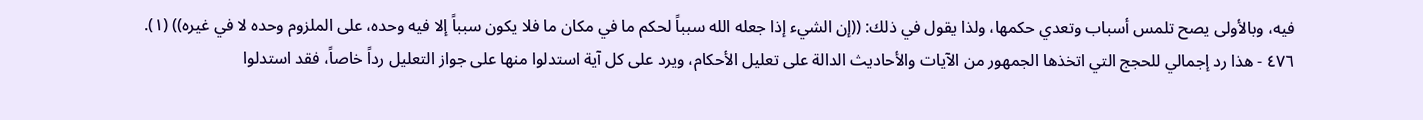فيه، وبالأولى يصح تلمس أسباب وتعدي حكمها، ولذا يقول في ذلك: ((إن الشيء إذا جعله الله سبباً لحكم ما في مكان ما فلا يكون سبباً إلا فيه وحده، على الملزوم وحده لا في غيره)) (١).
٤٧٦ - هذا رد إجمالي للحجج التي اتخذها الجمهور من الآيات والأحاديث الدالة على تعليل الأحكام، ويرد على كل آية استدلوا منها على جواز التعليل رداً خاصاً، فقد استدلوا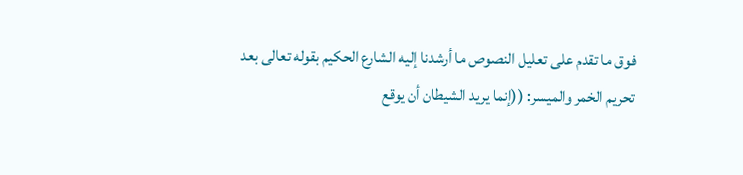فوق ما تقدم على تعليل النصوص ما أرشدنا إليه الشارع الحكيم بقوله تعالى بعد تحريم الخمر والميسر: ((إنما يريد الشيطان أن يوقع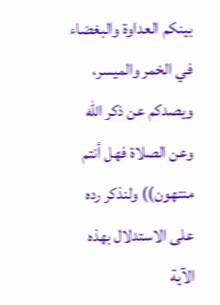بينكم العداوة والبغضاء في الخمر والميسر، ويصدكم عن ذكر الله وعن الصلاة فهل أنتم منتهون)) ولنذكر رده على الاستدلال بهذه الآية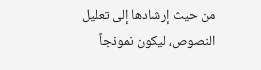من حيث إرشادها إلى تعليل النصوص، ليكون نموذجاً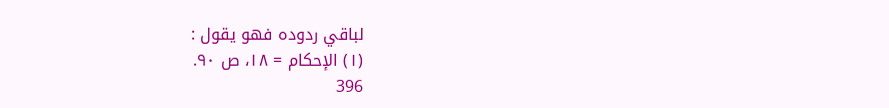لباقي ردوده فهو يقول :
(١) الإحكام = ١٨، ص ٩٠.
396